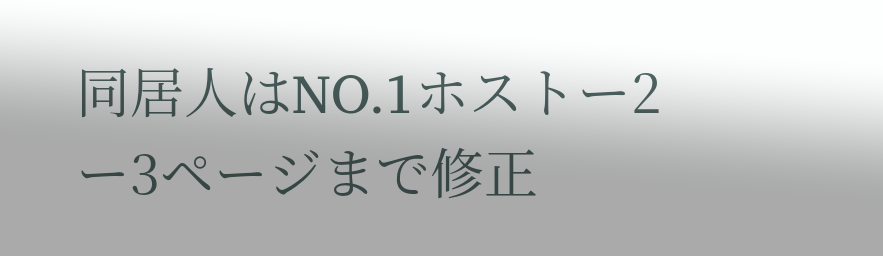同居人はNO.1ホストー2ー3ページまで修正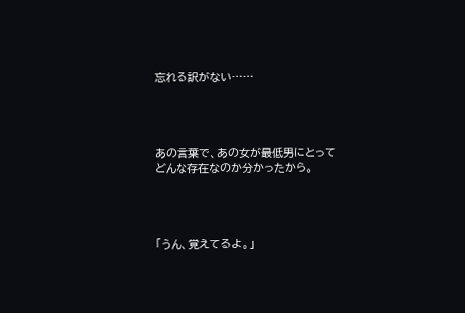忘れる訳がない……




あの言葉で、あの女が最低男にとって
どんな存在なのか分かったから。




「うん、覚えてるよ。」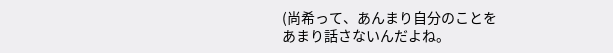(尚希って、あんまり自分のことを
あまり話さないんだよね。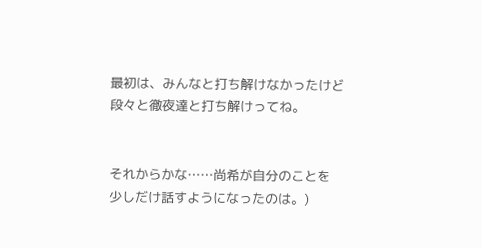最初は、みんなと打ち解けなかったけど
段々と徹夜達と打ち解けってね。


それからかな……尚希が自分のことを
少しだけ話すようになったのは。)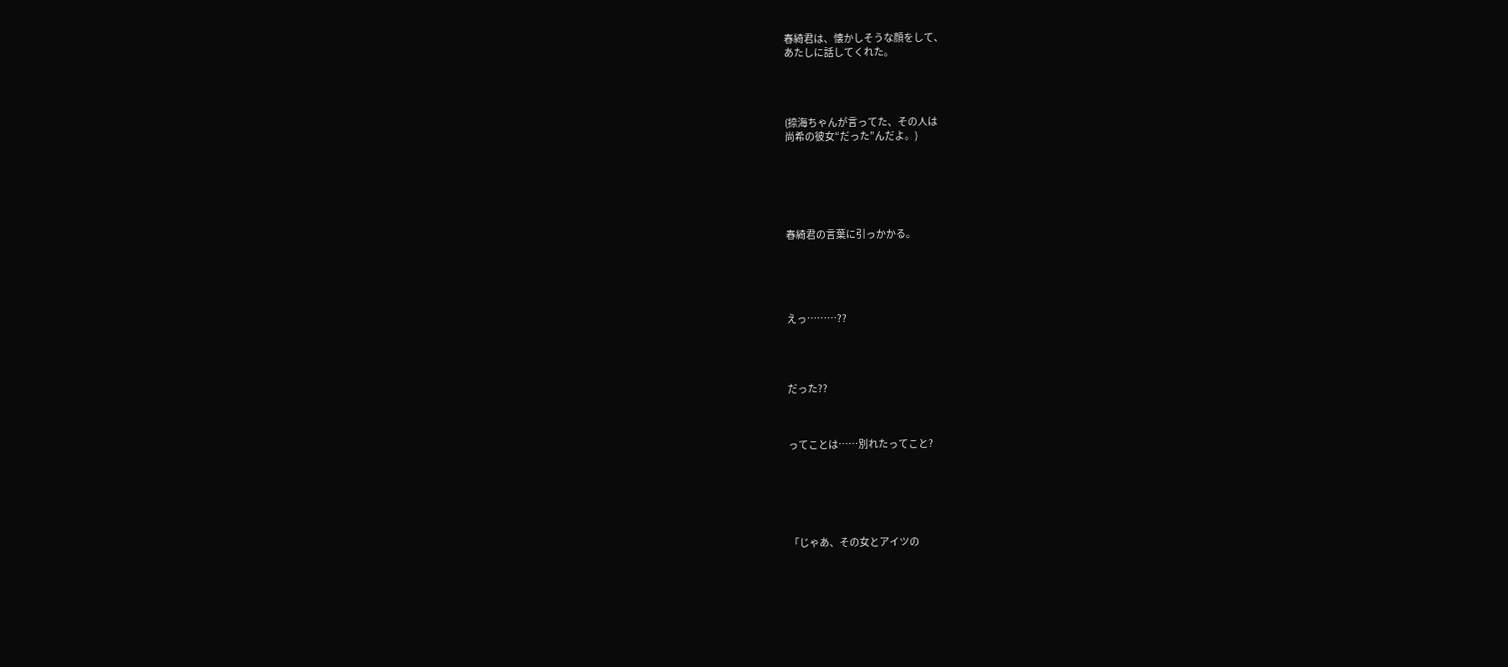春綺君は、懐かしそうな顔をして、
あたしに話してくれた。




(捺海ちゃんが言ってた、その人は
尚希の彼女“だった”んだよ。)






春綺君の言葉に引っかかる。





えっ………??




だった??



ってことは……別れたってこと?






「じゃあ、その女とアイツの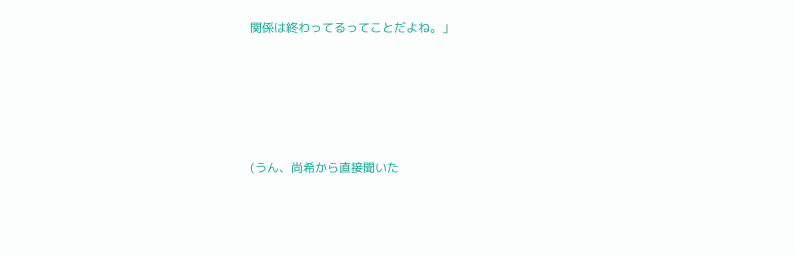関係は終わってるってことだよね。」





(うん、尚希から直接聞いた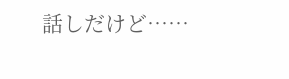話しだけど……